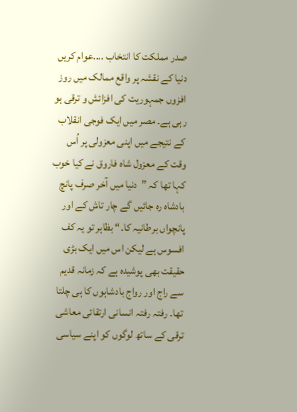صدر مملکت کا انتخاب ....عوام کریں
دنیا کے نقشہ پر واقع ممالک میں روز افزوں جمہوریت کی افزائش و ترقی ہو رہی ہے۔ مصر میں ایک فوجی انقلاب کے نتیجے میں اپنی معزولی پر اُس وقت کے معزول شاہ فاروق نے کیا خوب کہا تھا کہ ”دنیا میں آخر صرف پانچ بادشاہ رہ جائیں گے چار تاش کے اور پانچواں برطانیہ کا۔“ بظاہر تو یہ کف افسوس ہے لیکن اس میں ایک بڑی حقیقت بھی پوشیدہ ہے کہ زمانہ قدیم سے راج اور رواج بادشاہوں کا ہی چلتا تھا۔ رفتہ رفتہ انسانی ارتقائی معاشی ترقی کے ساتھ لوگوں کو اپنے سیاسی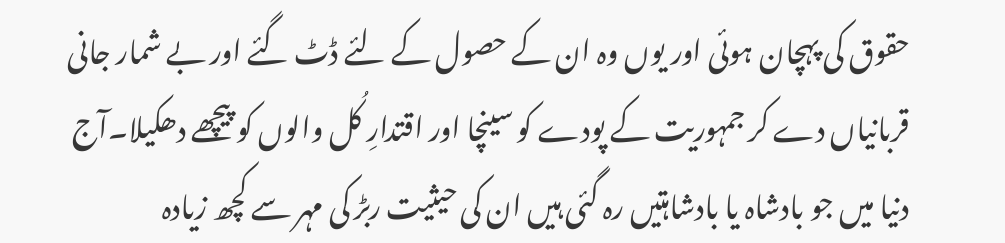حقوق کی پہچان ہوئی اور یوں وہ ان کے حصول کے لئے ڈٹ گئے اور بے شمار جانی قربانیاں دے کر جمہوریت کے پودے کو سینچا اور اقتدارِ کُل والوں کو پیچھے دھکیلا۔آج دنیا میں جو بادشاہ یا بادشاہتیں رہ گئی ہیں ان کی حیثیت ربڑ کی مہر سے کچھ زیادہ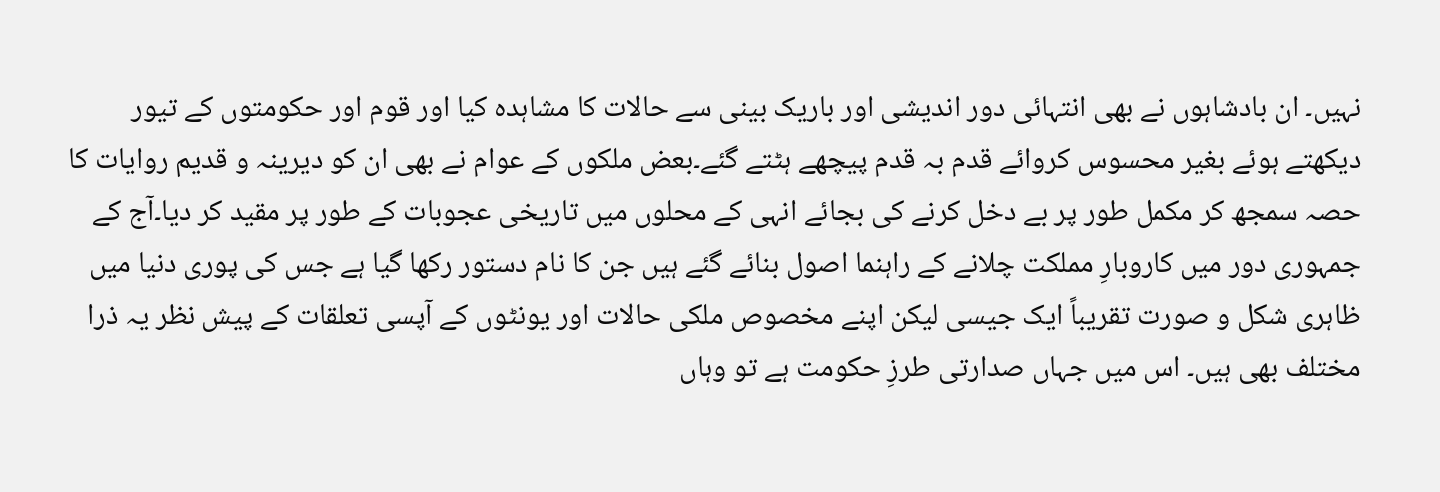نہیں۔ ان بادشاہوں نے بھی انتہائی دور اندیشی اور باریک بینی سے حالات کا مشاہدہ کیا اور قوم اور حکومتوں کے تیور دیکھتے ہوئے بغیر محسوس کروائے قدم بہ قدم پیچھے ہٹتے گئے۔بعض ملکوں کے عوام نے بھی ان کو دیرینہ و قدیم روایات کا حصہ سمجھ کر مکمل طور پر بے دخل کرنے کی بجائے انہی کے محلوں میں تاریخی عجوبات کے طور پر مقید کر دیا۔آج کے جمہوری دور میں کاروبارِ مملکت چلانے کے راہنما اصول بنائے گئے ہیں جن کا نام دستور رکھا گیا ہے جس کی پوری دنیا میں ظاہری شکل و صورت تقریباً ایک جیسی لیکن اپنے مخصوص ملکی حالات اور یونٹوں کے آپسی تعلقات کے پیش نظر یہ ذرا مختلف بھی ہیں۔ اس میں جہاں صدارتی طرزِ حکومت ہے تو وہاں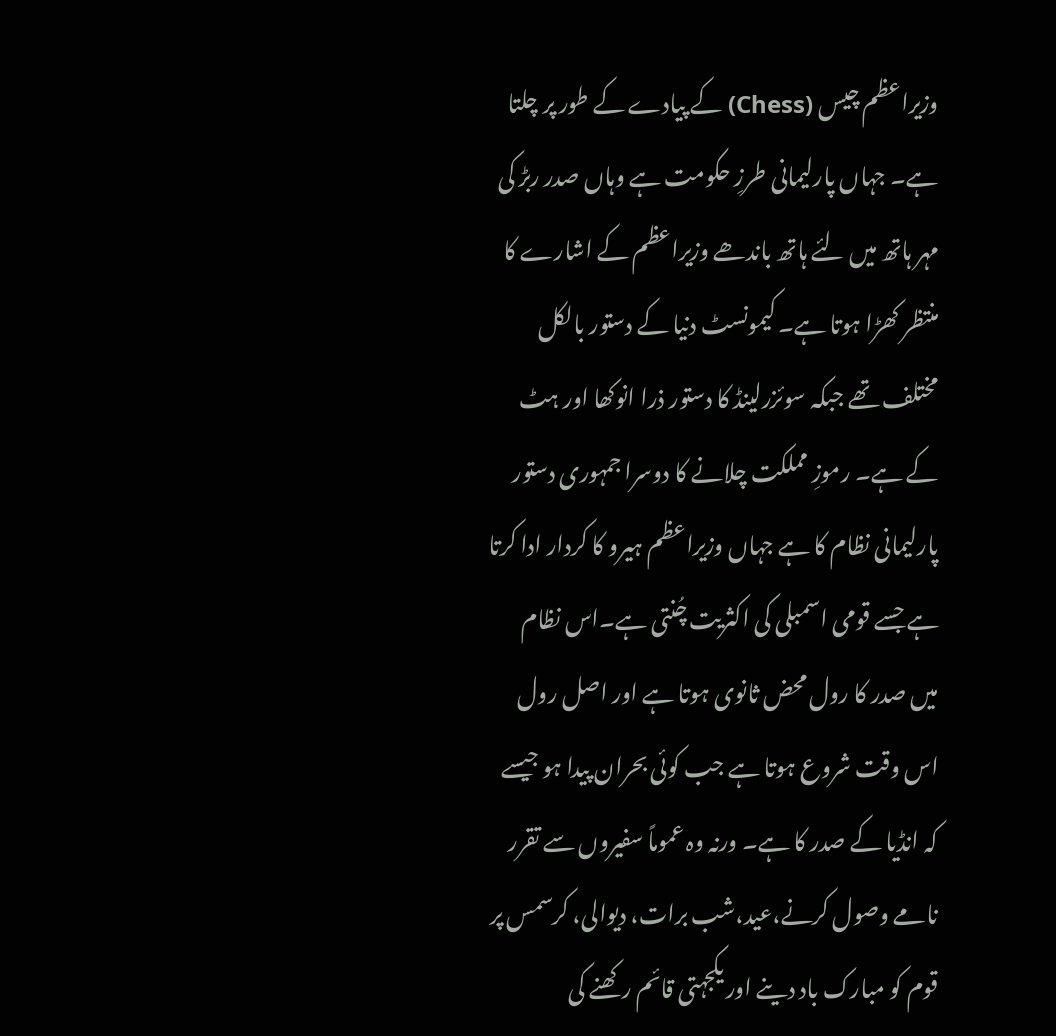وزیراعظم چیس (Chess) کے پیادے کے طور پر چلتا ہے۔ جہاں پارلیمانی طرزِ حکومت ہے وہاں صدر ربڑ کی مہر ہاتھ میں لئے ہاتھ باندھے وزیراعظم کے اشارے کا منتظر کھڑا ہوتا ہے۔ کیمونسٹ دنیا کے دستور بالکل مختلف تھے جبکہ سوئزرلینڈ کا دستور ذرا انوکھا اور ہٹ کے ہے۔ رموزِ مملکت چلانے کا دوسرا جمہوری دستور پارلیمانی نظام کا ہے جہاں وزیراعظم ہیرو کا کردار ادا کرتا ہے جسے قومی اسمبلی کی اکثریت چُنتی ہے۔اس نظام میں صدر کا رول محض ثانوی ہوتا ہے اور اصل رول اس وقت شروع ہوتا ہے جب کوئی بحران پیدا ہو جیسے کہ انڈیا کے صدر کا ہے۔ ورنہ وہ عموماً سفیروں سے تقرر نامے وصول کرنے،عید،شب برات، دیوالی، کرسمس پر قوم کو مبارک باد دینے اور یکجہتی قائم رکھنے کی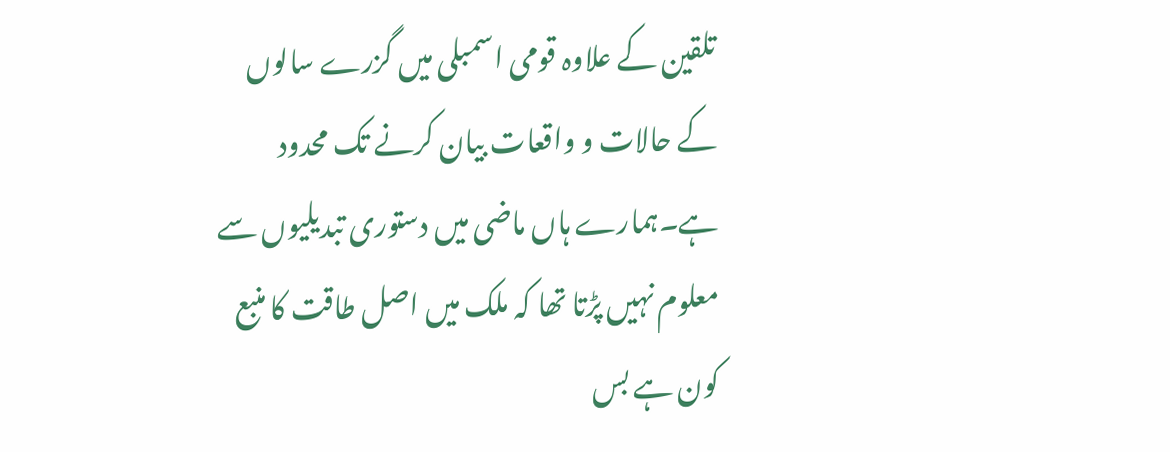تلقین کے علاوہ قومی اسمبلی میں گزرے سالوں کے حالات و واقعات بیان کرنے تک محدود ہے۔ہمارے ہاں ماضی میں دستوری تبدیلیوں سے معلوم نہیں پڑتا تھا کہ ملک میں اصل طاقت کا منبع کون ہے بس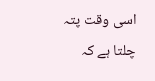اسی وقت پتہ چلتا ہے کہ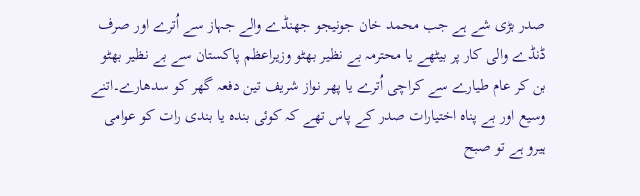صدر بڑی شے ہے جب محمد خان جونیجو جھنڈے والے جہاز سے اُترے اور صرف ڈنڈے والی کار پر بیٹھے یا محترمہ بے نظیر بھٹو وزیراعظم پاکستان سے بے نظیر بھٹو بن کر عام طیارے سے کراچی اُترے یا پھر نواز شریف تین دفعہ گھر کو سدھارے۔اتنے وسیع اور بے پناہ اختیارات صدر کے پاس تھے کہ کوئی بندہ یا بندی رات کو عوامی ہیرو ہے تو صبح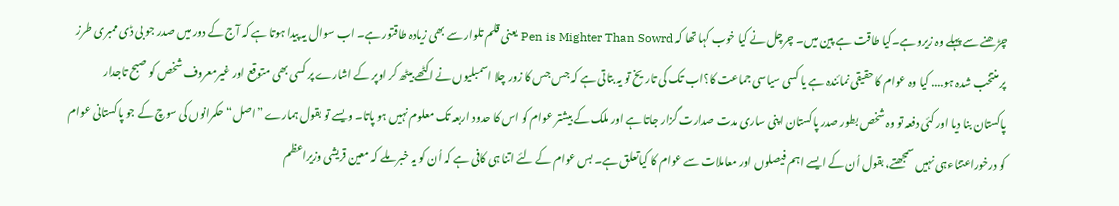چڑھنے سے پہلے وہ زیرو ہے۔کیا طاقت ہے پین میں۔ چرچل نے کیا خوب کہا تھا کہ Pen is Mighter Than Sowrd یعنی قلم تلوار سے بھی زیادہ طاقتور ہے۔ اب سوال یہ پیدا ہوتا ہے کہ آج کے دور میں صدر جو بی ڈی ممبری طرز پر منتخب شدہ ہو.... کیا وہ عوام کا حقیقی نمائندہ ہے یا کسی سیاسی جماعت کا؟اب تک کی تاریخ تو یہ بتاتی ہے کہ جس جس کا زور چلا اسمبلیوں نے اکٹھے بیٹھ کر اوپر کے اشارے پر کسی بھی متوقع اور غیرمعروف شخص کو صبح تاجدار پاکستان بنا دیا اور کئی دفعہ تو وہ شخص بطور صدر پاکستان اپنی ساری مدت صدارت گزار جاتا ہے اور ملک کے بیشتر عوام کو اس کا حدود اربعہ تک معلوم نہیں ہو پاتا۔ ویسے تو بقول ہمارے ”اصل“ حکمرانوں کی سوچ کے جو پاکستانی عوام کو درخوراعتناءہی نہیں سمجھتے، بقول اُن کے ایسے اہم فیصلوں اور معاملات سے عوام کا کیاتعلق ہے۔ بس عوام کے لئے اتنا ہی کافی ہے کہ اُن کو یہ خبر ملے کہ معین قریشی وزیراعظم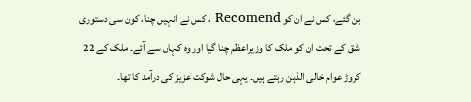بن گئے، کس نے ان کو Recomend ، کس نے انہیں چنا، کون سی دستوری شق کے تحت ان کو ملک کا وزیراعظم چنا گیا اور وہ کہاں سے آئے۔ ملک کے 22 کروڑ عوام خالی الذہن رہتے ہیں۔ یہی حال شوکت عزیز کی درآمد کا تھا۔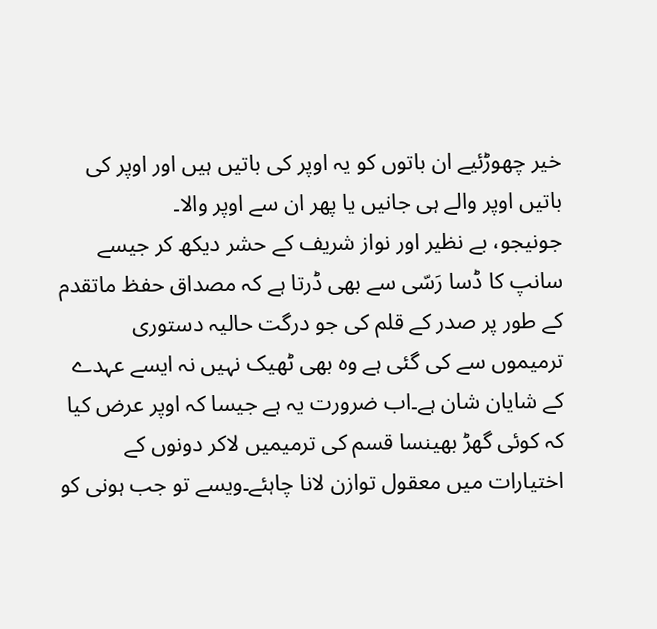خیر چھوڑئیے ان باتوں کو یہ اوپر کی باتیں ہیں اور اوپر کی باتیں اوپر والے ہی جانیں یا پھر ان سے اوپر والا۔
جونیجو، بے نظیر اور نواز شریف کے حشر دیکھ کر جیسے سانپ کا ڈسا رَسّی سے بھی ڈرتا ہے کہ مصداق حفظ ماتقدم کے طور پر صدر کے قلم کی جو درگت حالیہ دستوری ترمیموں سے کی گئی ہے وہ بھی ٹھیک نہیں نہ ایسے عہدے کے شایان شان ہے۔اب ضرورت یہ ہے جیسا کہ اوپر عرض کیا کہ کوئی گھڑ بھینسا قسم کی ترمیمیں لاکر دونوں کے اختیارات میں معقول توازن لانا چاہئے۔ویسے تو جب ہونی کو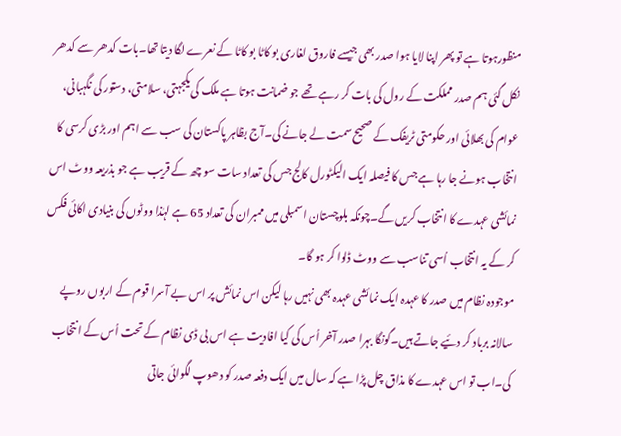منظورہوتا ہے تو پھر اپنا لایا ہوا صدر بھی جیسے فاروق لغاری بو کاٹا بو کاٹا کے نعرے لگا دیتا تھا۔بات کدھر سے کدھر نکل گئی ہم صدر مملکت کے رول کی بات کر رہے تھے جو ضمانت ہوتا ہے ملک کی یکجہتی، سلامتی، دستور کی نگہبانی، عوام کی بھلائی اور حکومتی ٹریفک کے صحیح سمت لے جانے کی۔آج بظاہر پاکستان کی سب سے اہم اور بڑی کرسی کا انتخاب ہونے جا رہا ہے جس کا فیصلہ ایک الیکٹورل کالج جس کی تعداد سات سو چھ کے قریب ہے جو بذریعہ ووٹ اس نمائشی عہدے کا انتخاب کریں گے۔چونکہ بلوچستان اسمبلی میں ممبران کی تعداد 65 ہے لہٰذا ووٹوں کی بنیادی اکائی فکس کر کے یہ انتخاب اُسی تناسب سے ووٹ ڈلوا کر ہو گا۔
موجودہ نظام میں صدر کا عہدہ ایک نمائشی عہدہ بھی نہیں رہا لیکن اس نمائش پر اس بے آسرا قوم کے اربوں روپے سالانہ برباد کر دئیے جاتے ہیں۔گونگا بہرا صدر آخر اُس کی کیا افادیت ہے اس بی ڈی نظام کے تحت اُس کے انتخاب کی۔اب تو اس عہدے کا مذاق چل پڑا ہے کہ سال میں ایک دفعہ صدر کو دھوپ لگوائی جاتی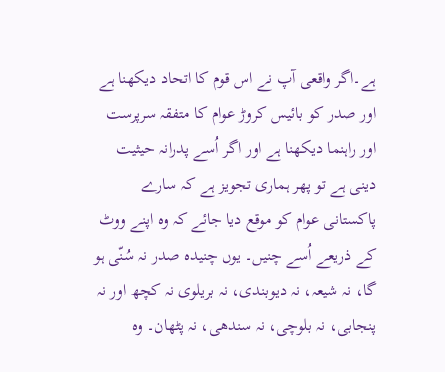ہے۔اگر واقعی آپ نے اس قوم کا اتحاد دیکھنا ہے اور صدر کو بائیس کروڑ عوام کا متفقہ سرپرست اور راہنما دیکھنا ہے اور اگر اُسے پدرانہ حیثیت دینی ہے تو پھر ہماری تجویز ہے کہ سارے پاکستانی عوام کو موقع دیا جائے کہ وہ اپنے ووٹ کے ذریعے اُسے چنیں۔ یوں چنیدہ صدر نہ سُنّی ہو گا، نہ شیعہ، نہ دیوبندی، نہ بریلوی نہ کچھ اور نہ پنجابی، نہ بلوچی، نہ سندھی، نہ پٹھان۔ وہ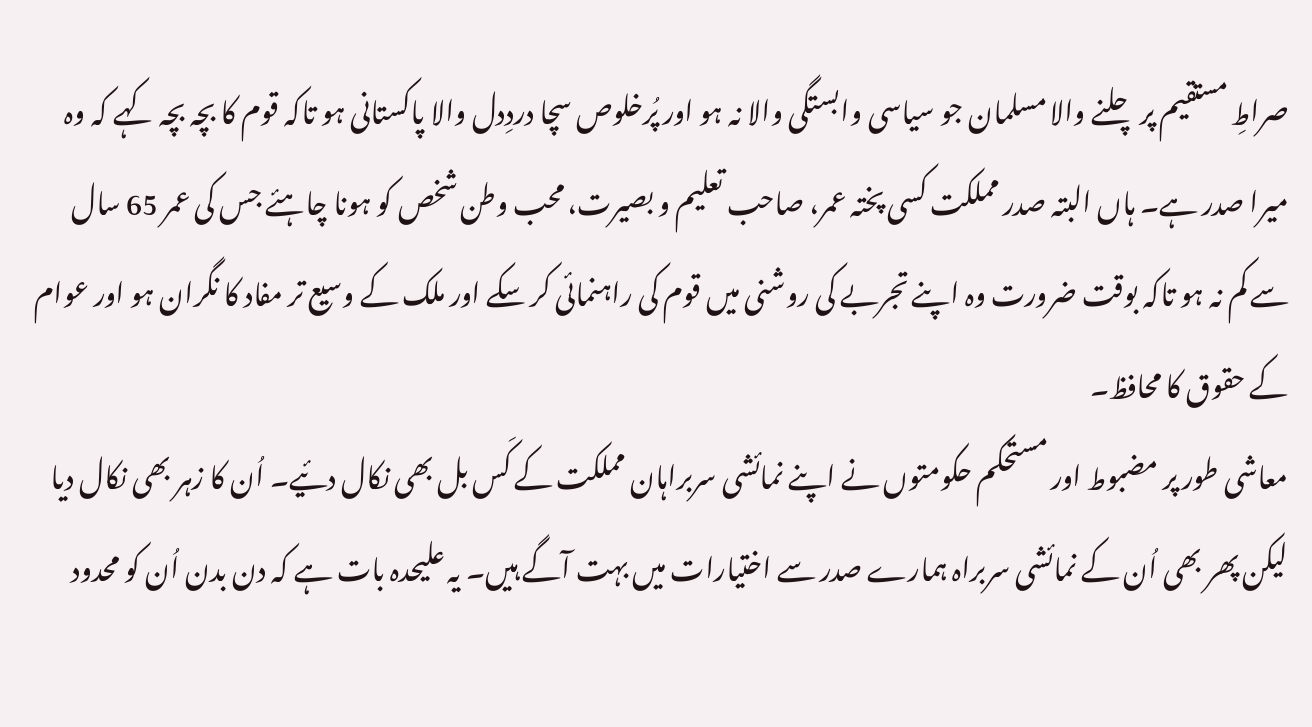صراطِ مستقیم پر چلنے والا مسلمان جو سیاسی وابستگی والا نہ ہو اور پُرخلوص سچا دردِدل والا پاکستانی ہو تاکہ قوم کا بچہ بچہ کہے کہ وہ میرا صدر ہے۔ ہاں البتہ صدر مملکت کسی پختہ عمر، صاحب تعلیم و بصیرت، محب وطن شخص کو ہونا چاہئے جس کی عمر 65 سال سے کم نہ ہو تاکہ بوقت ضرورت وہ اپنے تجربے کی روشنی میں قوم کی راہنمائی کر سکے اور ملک کے وسیع تر مفاد کا نگران ہو اور عوام کے حقوق کا محافظ۔
معاشی طور پر مضبوط اور مستحکم حکومتوں نے اپنے نمائشی سربراہان مملکت کے کَس بل بھی نکال دئیے۔ اُن کا زہر بھی نکال دیا لیکن پھر بھی اُن کے نمائشی سربراہ ہمارے صدر سے اختیارات میں بہت آگے ہیں۔ یہ علیحدہ بات ہے کہ دن بدن اُن کو محدود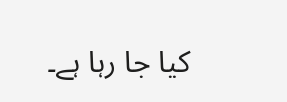کیا جا رہا ہے۔